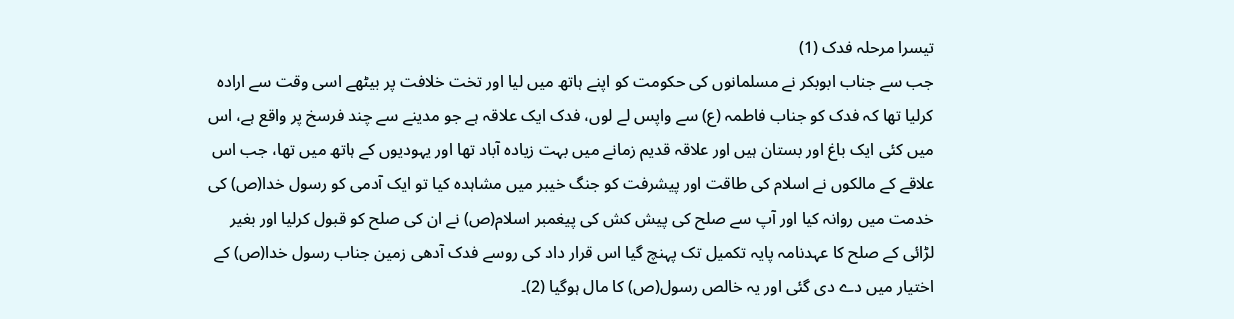تیسرا مرحلہ فدک (1)
جب سے جناب ابوبکر نے مسلمانوں کی حکومت کو اپنے ہاتھ میں لیا اور تخت خلافت پر بیٹھے اسی وقت سے ارادہ کرلیا تھا کہ فدک کو جناب فاطمہ (ع) سے واپس لے لوں، فدک ایک علاقہ ہے جو مدینے سے چند فرسخ پر واقع ہے، اس میں کئی ایک باغ اور بستان ہیں اور علاقہ قدیم زمانے میں بہت زیادہ آباد تھا اور یہودیوں کے ہاتھ میں تھا، جب اس علاقے کے مالکوں نے اسلام کی طاقت اور پیشرفت کو جنگ خیبر میں مشاہدہ کیا تو ایک آدمی کو رسول خدا(ص) کی خدمت میں روانہ کیا اور آپ سے صلح کی پیش کش کی پیغمبر اسلام(ص) نے ان کی صلح کو قبول کرلیا اور بغیر لڑائی کے صلح کا عہدنامہ پایہ تکمیل تک پہنچ گیا اس قرار داد کی روسے فدک آدھی زمین جناب رسول خدا(ص) کے اختیار میں دے دی گئی اور یہ خالص رسول(ص) کا مال ہوگیا (2)۔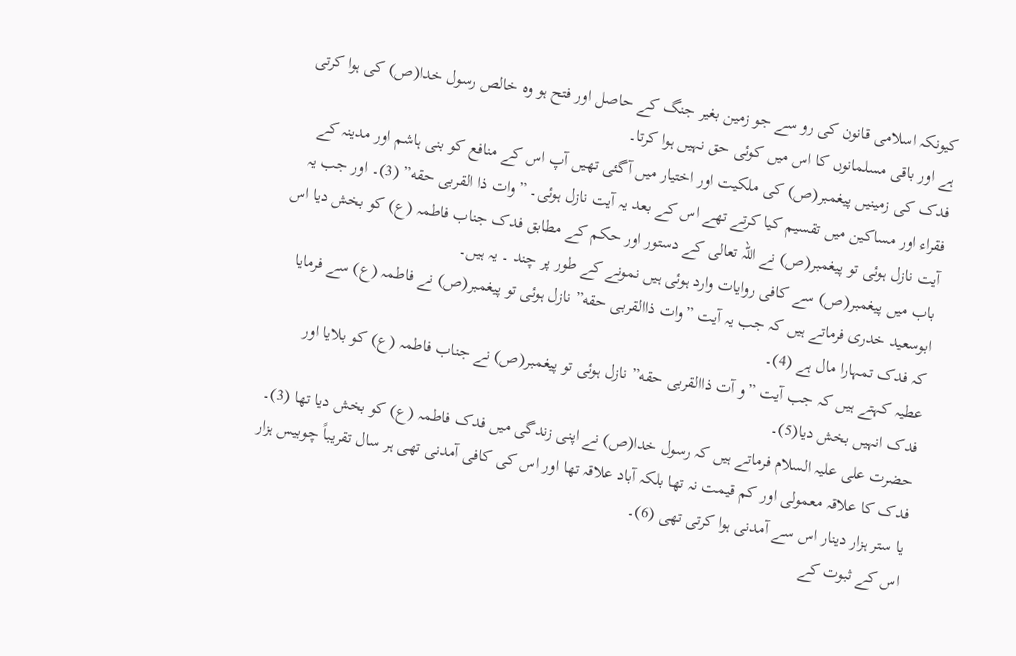کیونکہ اسلامی قانون کی رو سے جو زمین بغیر جنگ کے حاصل اور فتح ہو وہ خالص رسول خدا(ص) کی ہوا کرتی ہے اور باقی مسلمانوں کا اس میں کوئی حق نہیں ہوا کرتا۔
فدک کی زمینیں پیغمبر(ص) کی ملکیت اور اختیار میں آگئی تھیں آپ اس کے منافع کو بنی ہاشم اور مدینہ کے فقراء اور مساکین میں تقسیم کیا کرتے تھے اس کے بعد یہ آیت نازل ہوئی۔ ”وات ذا القربی حقه” (3)۔ اور جب یہ آیت نازل ہوئی تو پیغمبر(ص) نے اللہ تعالی کے دستور اور حکم کے مطابق فدک جناب فاطمہ (ع) کو بخش دیا اس باب میں پیغمبر(ص) سے کافی روایات وارد ہوئی ہیں نمونے کے طور پر چند ۔ یہ ہیں۔
ابوسعید خدری فرماتے ہیں کہ جب یہ آیت ”وات ذاالقربی حقه” نازل ہوئی تو پیغمبر(ص) نے فاطمہ (ع) سے فرمایا کہ فدک تمہارا مال ہے (4)۔
عطیہ کہتے ہیں کہ جب آیت ”و آت ذاالقربی حقه” نازل ہوئی تو پیغمبر(ص) نے جناب فاطمہ (ع) کو بلایا اور فدک انہیں بخش دیا(5)۔
حضرت علی علیہ السلام فرماتے ہیں کہ رسول خدا(ص) نے اپنی زندگی میں فدک فاطمہ (ع) کو بخش دیا تھا (3)۔
فدک کا علاقہ معمولی اور کم قیمت نہ تھا بلکہ آباد علاقہ تھا اور اس کی کافی آمدنی تھی ہر سال تقریباً چوبیس ہزار یا ستر ہزار دینار اس سے آمدنی ہوا کرتی تھی (6)۔
اس کے ثبوت کے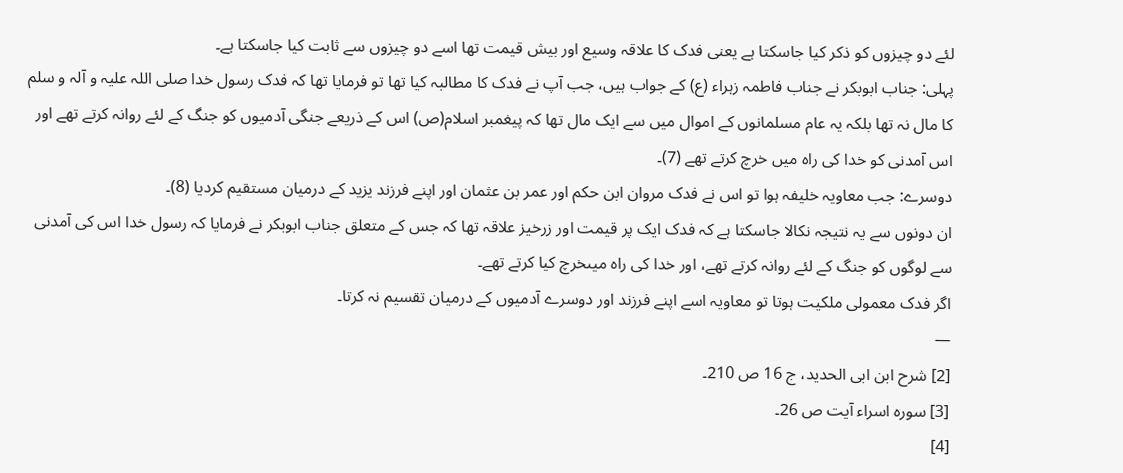لئے دو چیزوں کو ذکر کیا جاسکتا ہے یعنی فدک کا علاقہ وسیع اور بیش قیمت تھا اسے دو چیزوں سے ثابت کیا جاسکتا ہے۔
پہلی: جناب ابوبکر نے جناب فاطمہ زہراء (ع) کے جواب ہیں، جب آپ نے فدک کا مطالبہ کیا تھا تو فرمایا تھا کہ فدک رسول خدا صلی اللہ علیہ و آلہ و سلم کا مال نہ تھا بلکہ یہ عام مسلمانوں کے اموال میں سے ایک مال تھا کہ پیغمبر اسلام(ص) اس کے ذریعے جنگی آدمیوں کو جنگ کے لئے روانہ کرتے تھے اور اس آمدنی کو خدا کی راہ میں خرچ کرتے تھے (7)۔
دوسرے: جب معاویہ خلیفہ ہوا تو اس نے فدک مروان ابن حکم اور عمر بن عثمان اور اپنے فرزند یزید کے درمیان مستقیم کردیا (8)۔
ان دونوں سے یہ نتیجہ نکالا جاسکتا ہے کہ فدک ایک پر قیمت اور زرخیز علاقہ تھا کہ جس کے متعلق جناب ابوبکر نے فرمایا کہ رسول خدا اس کی آمدنی سے لوگوں کو جنگ کے لئے روانہ کرتے تھے، اور خدا کی راہ میںخرچ کیا کرتے تھے۔
اگر فدک معمولی ملکیت ہوتا تو معاویہ اسے اپنے فرزند اور دوسرے آدمیوں کے درمیان تقسیم نہ کرتا۔
—
[2] شرح ابن ابی الحدید، ج 16 ص 210۔
[3] سورہ اسراء آیت ص 26۔
[4]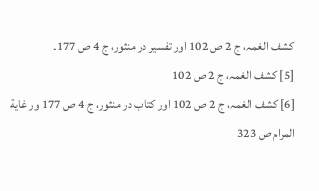کشف الغمہ، ج 2 ص 102 اور تفسیر در منثور، ج 4 ص 177۔
[5] کشف الغمہ، ج 2 ص 102
[6] کشف الغمہ، ج 2 ص 102 اور کتاب در منثور، ج 4 ص 177 ور غایة المرام ص 323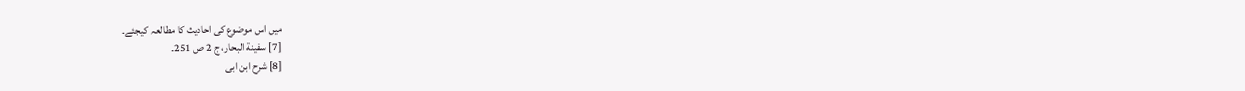میں اس موضوع کی احادیث کا مطالعہ کیجئے۔
[7] سفینة البحار، ج 2 ص 251۔
[8] شرح ابن ابی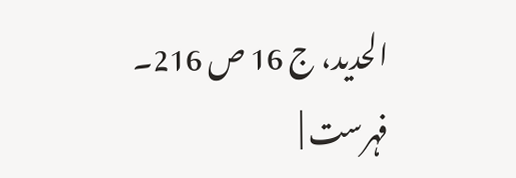الحدید، ج 16 ص 216۔
فہرست |